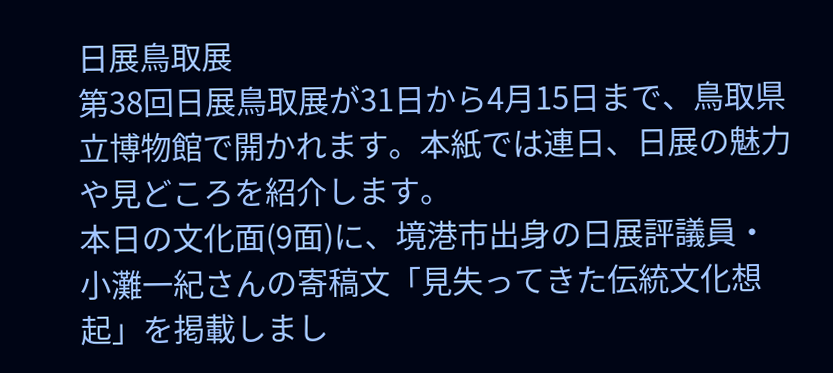日展鳥取展
第38回日展鳥取展が31日から4月15日まで、鳥取県立博物館で開かれます。本紙では連日、日展の魅力や見どころを紹介します。
本日の文化面(9面)に、境港市出身の日展評議員・小灘一紀さんの寄稿文「見失ってきた伝統文化想起」を掲載しまし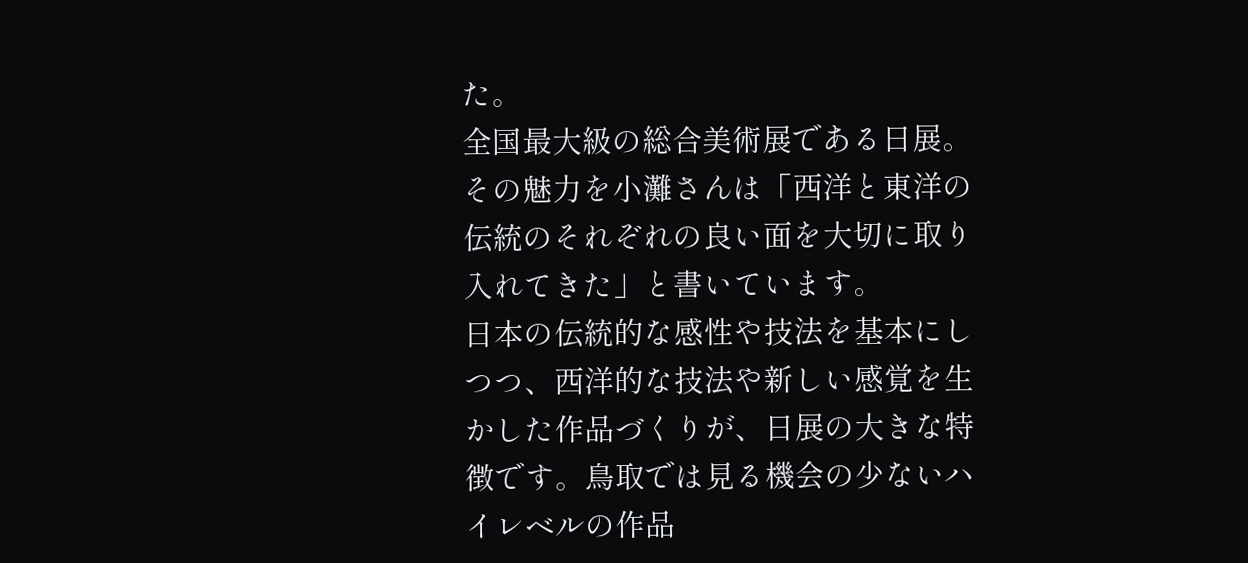た。
全国最大級の総合美術展である日展。その魅力を小灘さんは「西洋と東洋の伝統のそれぞれの良い面を大切に取り入れてきた」と書いています。
日本の伝統的な感性や技法を基本にしつつ、西洋的な技法や新しい感覚を生かした作品づくりが、日展の大きな特徴です。鳥取では見る機会の少ないハイレベルの作品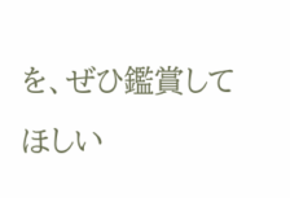を、ぜひ鑑賞してほしい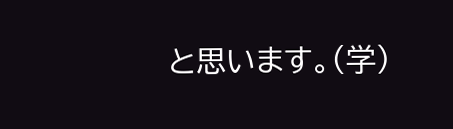と思います。(学)